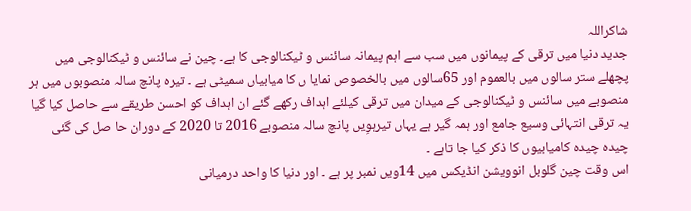شاکراللہ
جدید دنیا میں ترقی کے پیمانوں میں سب سے اہم پیمانہ سائنس و ٹیکنالوجی کا ہے۔ چین نے سائنس و ٹیکنالوجی میں پچھلے ستر سالوں میں بالعموم اور 65سالوں میں بالخصوص نمایا ں کا میابیاں سمیٹی ہے ۔ تیرہ پانچ سالہ منصوبوں میں ہر منصوبے میں سائنس و ٹیکنالوجی کے میدان میں ترقی کیلئے اہداف رکھے گئے ان اہداف کو احسن طریقے سے حاصل کیا گیا یہ ترقی انتہائی وسیع جامع اور ہمہ گیر ہے یہاں تیرہوِیں پانچ سالہ منصوبے 2016 تا 2020 کے دوران حا صل کی گئی چیدہ چیدہ کامیابیوں کا ذکر کیا جا تاہے ۔
اس وقت چین گلوبل انوویشن انڈیکس میں 14ویں نمبر پر ہے ۔ اور دنیا کا واحد درمیانی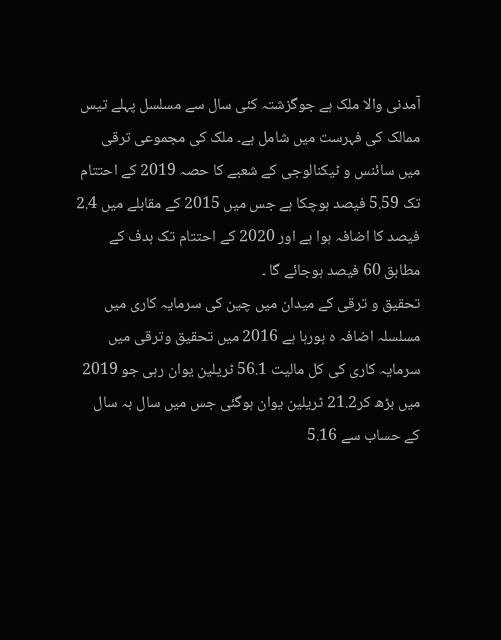آمدنی والا ملک ہے جوگزشتہ کئی سال سے مسلسل پہلے تیس ممالک کی فہرست میں شامل ہے۔ ملک کی مجموعی ترقی میں سائنس و ٹیکنالوجی کے شعبے کا حصہ 2019 کے احتتام تک 5.59 فیصد ہوچکا ہے جس میں 2015 کے مقابلے میں 2.4 فیصد کا اضافہ ہوا ہے اور 2020 کے احتتام تک ہدف کے مطابق 60 فیصد ہوجائے گا ۔
تحقیق و ترقی کے میدان میں چین کی سرمایہ کاری میں مسلسلہ اضافہ ہ ہورہا ہے 2016 میں تحقیق وترقی میں سرمایہ کاری کی کل مالیت 56.1 ٹریلین یوان رہی جو 2019 میں بڑھ کر21.2 ٹریلین یوان ہوگئی جس میں سال بہ سال کے حساب سے 5.16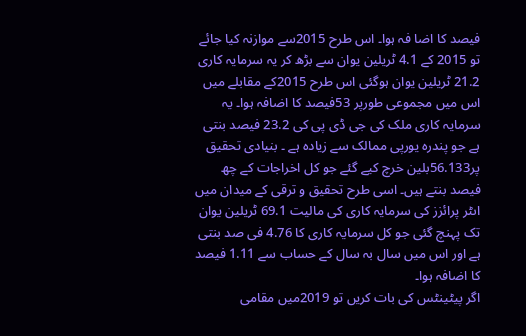فیصد کا اضا فہ ہوا۔ اس طرح 2015سے موازنہ کیا جائے تو 2015 کے 4.1 ٹریلین یوان سے بڑھ کر یہ سرمایہ کاری 21.2 ٹریلین یوان ہوگئی اس طرح 2015کے مقابلے میں اس میں مجموعی طورپر 53فیصد کا اضافہ ہوا۔ یہ سرمایہ کاری ملک کی جی ڈی پی کی 23.2 فیصد بنتی ہے جو پندرہ یورپی ممالک سے زیادہ ہے ۔ بنیادی تحقیق پر56.133بلین خرچ کیے گئے جو کل اخراجات کے چھ فیصد بنتے ہیں۔ اسی طرح تحقیق و ترقی کے میدان میں اںٹر پرائزز کی سرمایہ کاری کی مالیت 69.1 ٹریلین یوان تک پہنچ گئی جو کل سرمایہ کاری کا 4.76 فی صد بنتی ہے اور اس میں سال بہ سال کے حساب سے 1.11 فیصد کا اضافہ ہوا۔
اگر پیٹینٹس کی بات کریں تو 2019میں مقامی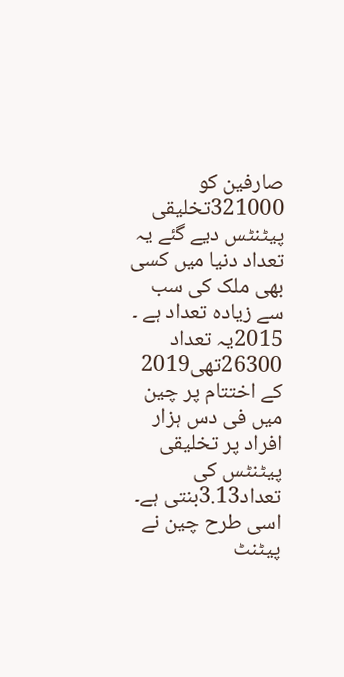صارفین کو 321000تخلیقی پیٹنٹس دیے گئے یہ تعداد دنیا میں کسی بھی ملک کی سب سے زیادہ تعداد ہے ۔ 2015یہ تعداد 26300تھی2019 کے اختتام پر چین میں فی دس ہزار افراد پر تخلیقی پیٹنٹس کی تعداد3.13بنتی ہے۔ اسی طرح چین نے پیٹنٹ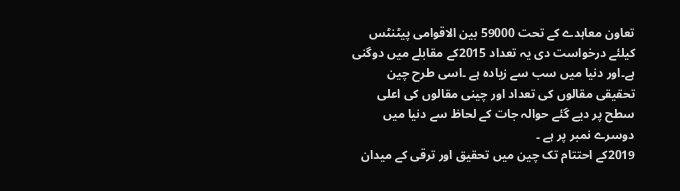تعاون معاہدے کے تحت 59000 بین الاقوامی پیٹنٹس کیلئے درخواست دی یہ تعداد 2015کے مقابلے میں دوگنی ہے۔اور دنیا میں سب سے زیادہ ہے ۔اسی طرح چین تحقیقی مقالوں کی تعداد اور چینی مقالوں کی اعلی سطح پر دیے گئے حوالہ جات کے لحاظ سے دنیا میں دوسرے نمبر پر ہے ۔
2019کے احتتام تک چین میں تحقیق اور ترقی کے میدان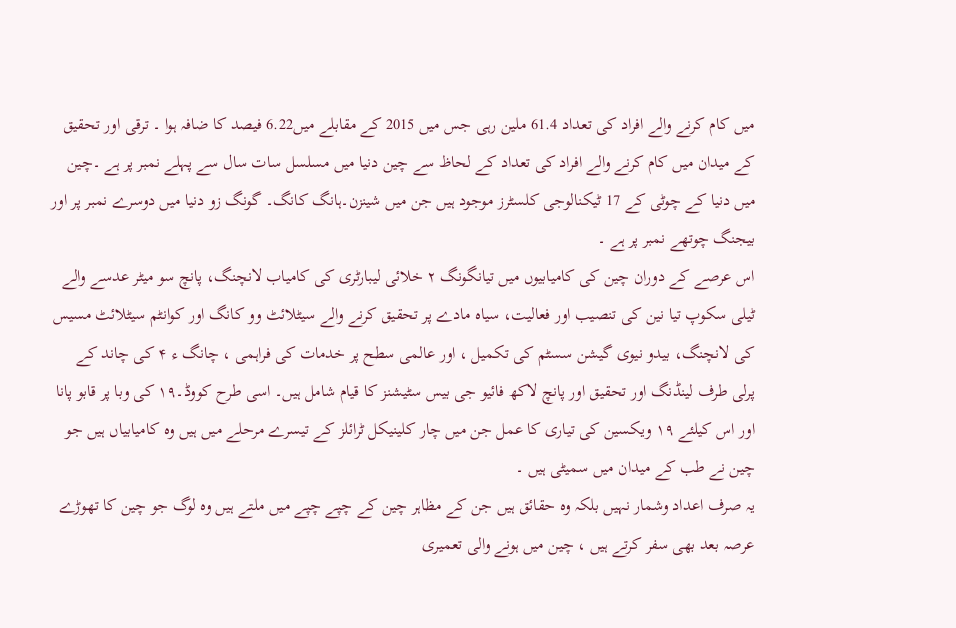میں کام کرنے والے افراد کی تعداد 61.4 ملین رہی جس میں 2015 کے مقابلے میں6.22 فیصد کا ضافہ ہوا ۔ ترقی اور تحقیق کے میدان میں کام کرنے والے افراد کی تعداد کے لحاظ سے چین دنیا میں مسلسل سات سال سے پہلے نمبر پر ہے ۔چین میں دنیا کے چوٹی کے 17 ٹیکنالوجی کلسٹرز موجود ہیں جن میں شینزن۔ہانگ کانگ۔ گونگ زو دنیا میں دوسرے نمبر پر اور بیجنگ چوتھے نمبر پر ہے ۔
اس عرصے کے دوران چین کی کامیابیوں میں تیانگونگ ۲ خلائی لیبارٹری کی کامیاب لانچنگ، پانچ سو میٹر عدسے والے ٹیلی سکوپ تیا نین کی تنصیب اور فعالیت، سیاہ مادے پر تحقیق کرنے والے سیٹلائٹ وو کانگ اور کوانٹم سیٹلائٹ مسیس کی لانچنگ، بیدو نیوی گیشن سسٹم کی تکمیل ، اور عالمی سطح پر خدمات کی فراہمی ، چانگ ء ۴ کی چاند کے پرلی طرف لینڈنگ اور تحقیق اور پانچ لاکھ فائیو جی بیس سٹیشنز کا قیام شامل ہیں۔ اسی طرح کووڈ۔۱۹ کی وبا پر قابو پانا اور اس کیلئے ۱۹ ویکسین کی تیاری کا عمل جن میں چار کلینیکل ٹرائلز کے تیسرے مرحلے میں ہیں وہ کامیابیاں ہیں جو چین نے طب کے میدان میں سمیٹی ہیں ۔
یہ صرف اعداد وشمار نہیں بلکہ وہ حقائق ہیں جن کے مظاہر چین کے چپے چپے میں ملتے ہیں وہ لوگ جو چین کا تھوڑے عرصہ بعد بھی سفر کرتے ہیں ، چین میں ہونے والی تعمیری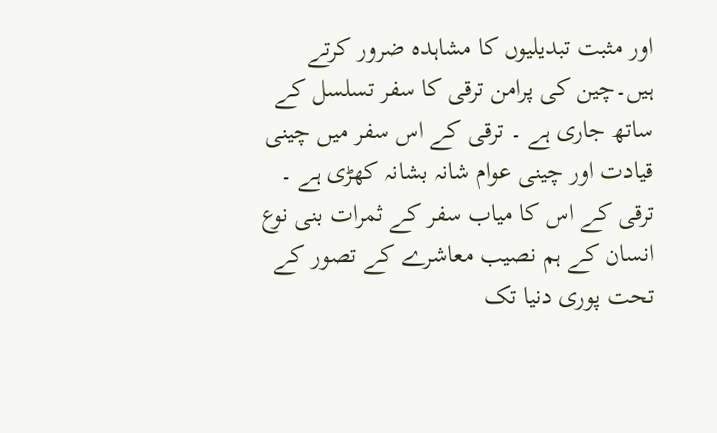اور مثبت تبدیلیوں کا مشاہدہ ضرور کرتے ہیں۔چین کی پرامن ترقی کا سفر تسلسل کے ساتھ جاری ہے ۔ ترقی کے اس سفر میں چینی قیادت اور چینی عوام شانہ بشانہ کھڑی ہے ۔ ترقی کے اس کا میاب سفر کے ثمرات بنی نوع انسان کے ہم نصیب معاشرے کے تصور کے تحت پوری دنیا تک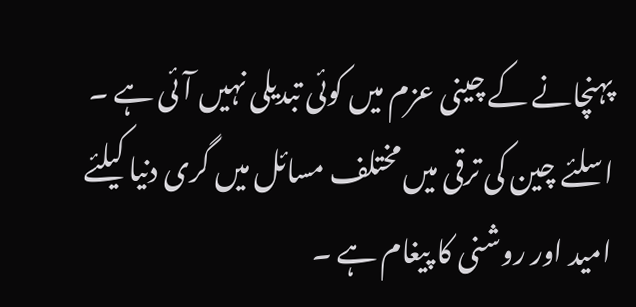پہنچانے کے چینی عزم میں کوئی تبدیلی نہیں آئی ہے ۔ اسلئے چین کی ترقی میں مختلف مسائل میں گری دنیا کیلئے امید اور روشنی کا پیغام ہے ۔